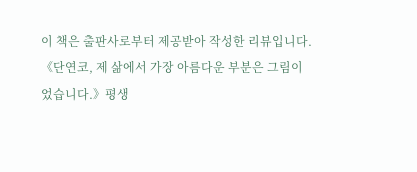이 책은 출판사로부터 제공받아 작성한 리뷰입니다.《단연코, 제 삶에서 가장 아름다운 부분은 그림이었습니다.》평생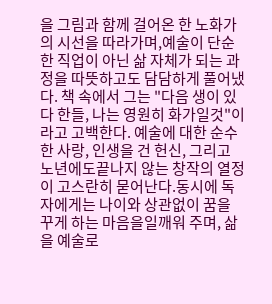을 그림과 함께 걸어온 한 노화가의 시선을 따라가며,예술이 단순한 직업이 아닌 삶 자체가 되는 과정을 따뜻하고도 담담하게 풀어냈다. 책 속에서 그는 "다음 생이 있다 한들, 나는 영원히 화가일것"이라고 고백한다. 예술에 대한 순수한 사랑, 인생을 건 헌신, 그리고 노년에도끝나지 않는 창작의 열정이 고스란히 묻어난다.동시에 독자에게는 나이와 상관없이 꿈을 꾸게 하는 마음을일깨워 주며, 삶을 예술로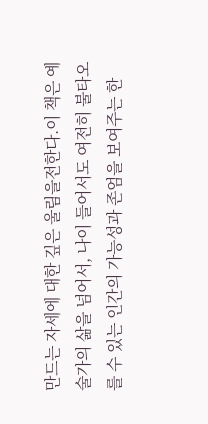만드는 자세에 대한 깊은 울림을전한다.이 책은 예술가의 삶을 넘어서, 나이 들어서도 여전히 불타오를 수 있는 인간의 가능성과 존엄을 보여주는 한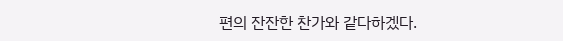편의 잔잔한 찬가와 같다하겠다.